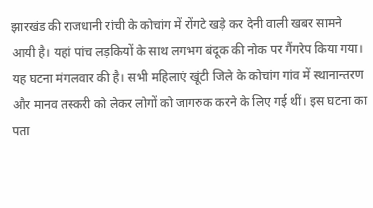झारखंड की राजधानी रांची के कोचांग में रोंगटे खड़े कर देनी वाली खबर सामने आयी है। यहां पांच लड़कियों के साथ लगभग बंदूक की नोक पर गैंगरेप किया गया। यह घटना मंगलवार की है। सभी महिलाएं खूंटी जिले के कोचांग गांव में स्थानान्तरण और मानव तस्करी को लेकर लोगों को जागरुक करने के लिए गई थीं। इस घटना का पता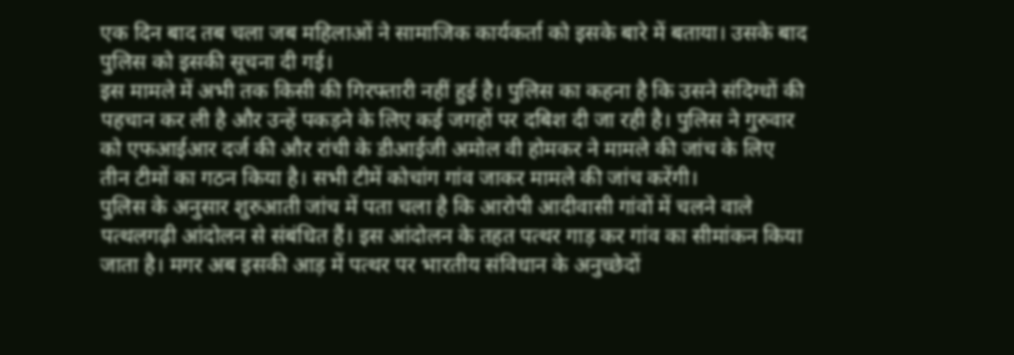एक दिन बाद तब चला जब महिलाओं ने सामाजिक कार्यकर्ता को इसके बारे में बताया। उसके बाद पुलिस को इसकी सूचना दी गई।
इस मामले में अभी तक किसी की गिरफ्तारी नहीं हुई है। पुलिस का कहना है कि उसने संदिग्धों की पहचान कर ली है और उन्हें पकड़ने के लिए कई जगहों पर दबिश दी जा रही है। पुलिस ने गुरुवार को एफआईआर दर्ज की और रांची के डीआईजी अमोल वी होमकर ने मामले की जांच के लिए तीन टीमों का गठन किया है। सभी टीमें कोचांग गांव जाकर मामले की जांच करेंगी।
पुलिस के अनुसार शुरुआती जांच में पता चला है कि आरोपी आदीवासी गांवों में चलने वाले पत्थलगढ़ी आंदोलन से संबंधित हैं। इस आंदोलन के तहत पत्थर गाड़ कर गांव का सीमांकन किया जाता है। मगर अब इसकी आड़ में पत्थर पर भारतीय संविधान के अनुच्छेदों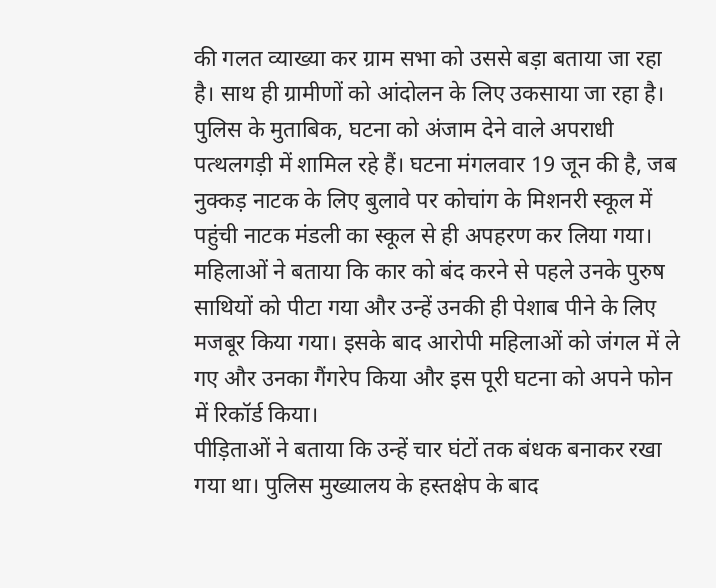की गलत व्याख्या कर ग्राम सभा को उससे बड़ा बताया जा रहा है। साथ ही ग्रामीणों को आंदोलन के लिए उकसाया जा रहा है।
पुलिस के मुताबिक, घटना को अंजाम देने वाले अपराधी पत्थलगड़ी में शामिल रहे हैं। घटना मंगलवार 19 जून की है, जब नुक्कड़ नाटक के लिए बुलावे पर कोचांग के मिशनरी स्कूल में पहुंची नाटक मंडली का स्कूल से ही अपहरण कर लिया गया। महिलाओं ने बताया कि कार को बंद करने से पहले उनके पुरुष साथियों को पीटा गया और उन्हें उनकी ही पेशाब पीने के लिए मजबूर किया गया। इसके बाद आरोपी महिलाओं को जंगल में ले गए और उनका गैंगरेप किया और इस पूरी घटना को अपने फोन में रिकॉर्ड किया।
पीड़िताओं ने बताया कि उन्हें चार घंटों तक बंधक बनाकर रखा गया था। पुलिस मुख्यालय के हस्तक्षेप के बाद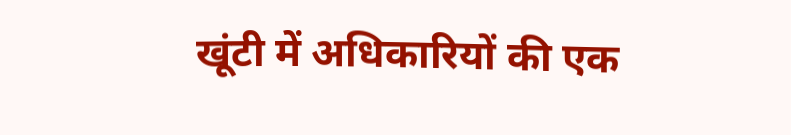खूंटी में अधिकारियों की एक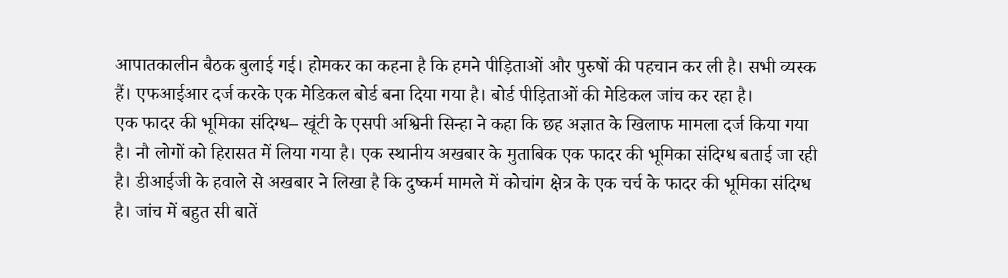आपातकालीन बैठक बुलाई गई। होमकर का कहना है कि हमने पीड़िताओं और पुरुषों की पहचान कर ली है। सभी व्यस्क हैं। एफआईआर दर्ज करके एक मेडिकल बोर्ड बना दिया गया है। बोर्ड पीड़िताओं की मेडिकल जांच कर रहा है।
एक फादर की भूमिका संदिग्ध– खूंटी के एसपी अश्विनी सिन्हा ने कहा कि छह अज्ञात के खिलाफ मामला दर्ज किया गया है। नौ लोगों को हिरासत में लिया गया है। एक स्थानीय अखबार के मुताबिक एक फादर की भूमिका संदिग्ध बताई जा रही है। डीआईजी के हवाले से अखबार ने लिखा है कि दुष्कर्म मामले में कोचांग क्षेत्र के एक चर्च के फादर की भूमिका संदिग्ध है। जांच में बहुत सी बातें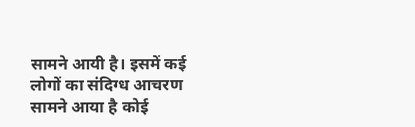सामने आयी है। इसमें कई लोगों का संदिग्ध आचरण सामने आया है कोई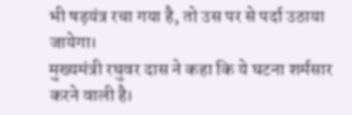भी षड़यंत्र रचा गया है, तो उस पर से पर्दा उठाया जायेगा।
मुख्यमंत्री रघुवर दास ने कहा कि ये घटना शर्मसार करने वाली है।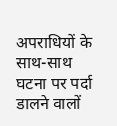अपराधियों के साथ-साथ घटना पर पर्दा डालने वालों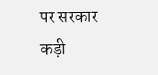पर सरकार कड़ी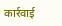कार्रवाई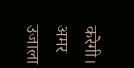करेगी। अमर उजाला